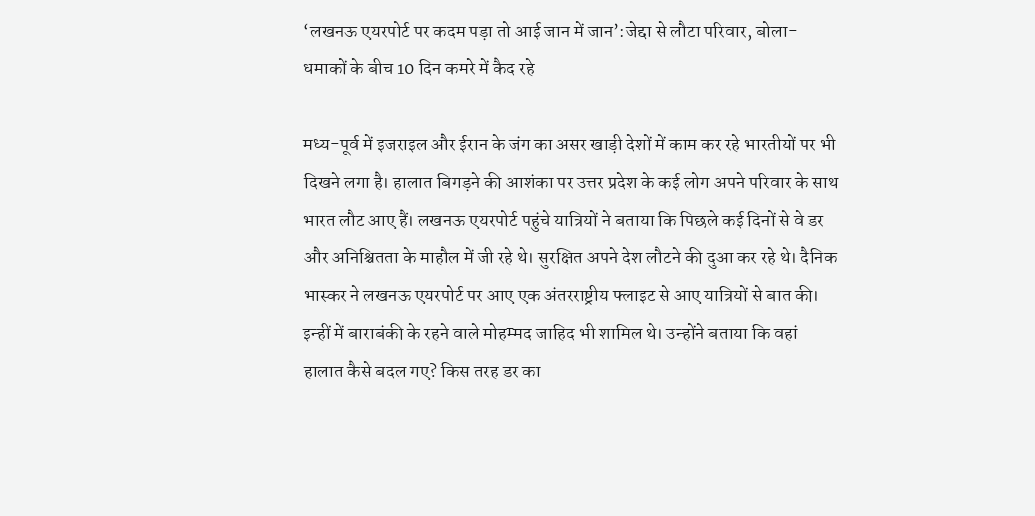‘लखनऊ एयरपोर्ट पर कदम पड़ा तो आई जान में जान’:जेद्दा से लौटा परिवार, बोला- धमाकों के बीच 10 दिन कमरे में कैद रहे

मध्य-पूर्व में इजराइल और ईरान के जंग का असर खाड़ी देशों में काम कर रहे भारतीयों पर भी दिखने लगा है। हालात बिगड़ने की आशंका पर उत्तर प्रदेश के कई लोग अपने परिवार के साथ भारत लौट आए हैं। लखनऊ एयरपोर्ट पहुंचे यात्रियों ने बताया कि पिछले कई दिनों से वे डर और अनिश्चितता के माहौल में जी रहे थे। सुरक्षित अपने देश लौटने की दुआ कर रहे थे। दैनिक भास्कर ने लखनऊ एयरपोर्ट पर आए एक अंतरराष्ट्रीय फ्लाइट से आए यात्रियों से बात की। इन्हीं में बाराबंकी के रहने वाले मोहम्मद जाहिद भी शामिल थे। उन्होंने बताया कि वहां हालात कैसे बदल गए? किस तरह डर का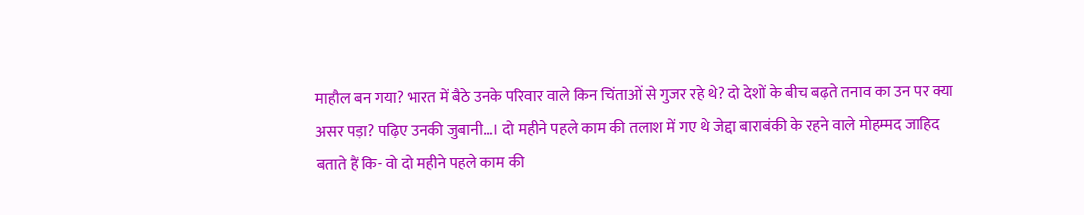माहौल बन गया? भारत में बैठे उनके परिवार वाले किन चिंताओं से गुजर रहे थे? दो देशों के बीच बढ़ते तनाव का उन पर क्या असर पड़ा? पढ़िए उनकी जुबानी…। दो महीने पहले काम की तलाश में गए थे जेद्दा बाराबंकी के रहने वाले मोहम्मद जाहिद बताते हैं कि- वो दो महीने पहले काम की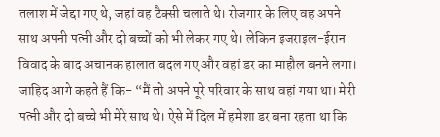तलाश में जेद्दा गए थे, जहां वह टैक्सी चलाते थे। रोजगार के लिए वह अपने साथ अपनी पत्नी और दो बच्चों को भी लेकर गए थे। लेकिन इजराइल-ईरान विवाद के बाद अचानक हालात बदल गए और वहां डर का माहौल बनने लगा। जाहिद आगे कहते हैं कि- “मैं तो अपने पूरे परिवार के साथ वहां गया था। मेरी पत्नी और दो बच्चे भी मेरे साथ थे। ऐसे में दिल में हमेशा डर बना रहता था कि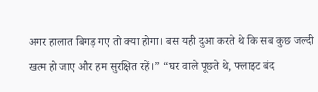अगर हालात बिगड़ गए तो क्या होगा। बस यही दुआ करते थे कि सब कुछ जल्दी खत्म हो जाए और हम सुरक्षित रहें।” “घर वाले पूछते थे, फ्लाइट बंद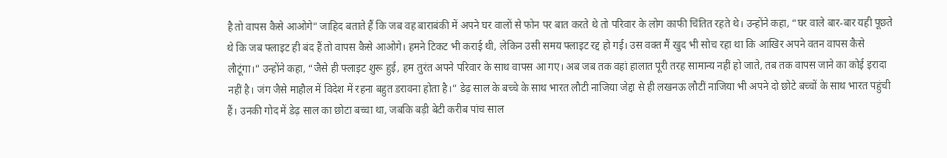है तो वापस कैसे आओगे” जाहिद बताते हैं कि जब वह बाराबंकी में अपने घर वालों से फोन पर बात करते थे तो परिवार के लोग काफी चिंतित रहते थे। उन्होंने कहा, “घर वाले बार-बार यही पूछते थे कि जब फ्लाइट ही बंद हैं तो वापस कैसे आओगे। हमने टिकट भी कराई थी, लेकिन उसी समय फ्लाइट रद्द हो गई। उस वक्त मैं खुद भी सोच रहा था कि आखिर अपने वतन वापस कैसे लौटूंगा।” उन्होंने कहा, “जैसे ही फ्लाइट शुरू हुई, हम तुरंत अपने परिवार के साथ वापस आ गए। अब जब तक वहां हालात पूरी तरह सामान्य नहीं हो जाते, तब तक वापस जाने का कोई इरादा नहीं है। जंग जैसे माहौल में विदेश में रहना बहुत डरावना होता है।” डेढ़ साल के बच्चे के साथ भारत लौटी नाजिया जेद्दा से ही लखनऊ लौटीं नाजिया भी अपने दो छोटे बच्चों के साथ भारत पहुंची हैं। उनकी गोद में डेढ़ साल का छोटा बच्चा था, जबकि बड़ी बेटी करीब पांच साल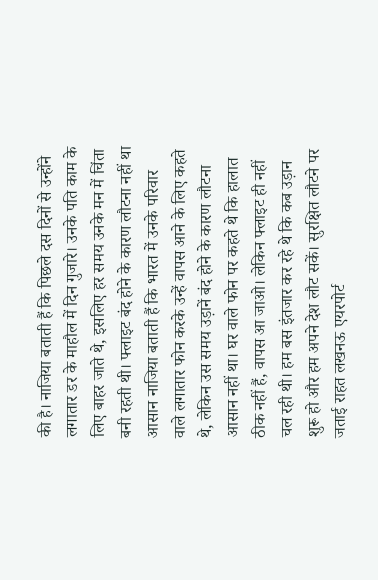की है। नाजिया बताती हैं कि पिछले दस दिनों से उन्होंने लगातार डर के माहौल में दिन गुजारे। उनके पति काम के लिए बाहर जाते थे, इसलिए हर समय उनके मन में चिंता बनी रहती थी। फ्लाइट बंद होने के कारण लौटना नहीं था आसान नाजिया बताती हैं कि भारत में उनके परिवार वाले लगातार फोन करके उन्हें वापस आने के लिए कहते थे, लेकिन उस समय उड़ानें बंद होने के कारण लौटना आसान नहीं था। घर वाले फोन पर कहते थे कि हालात ठीक नहीं हैं, वापस आ जाओ। लेकिन फ्लाइट ही नहीं चल रही थी। हम बस इंतजार कर रहे थे कि कब उड़ान शुरू हो और हम अपने देश लौट सकें। सुरक्षित लौटने पर जताई राहत लखनऊ एयरपोर्ट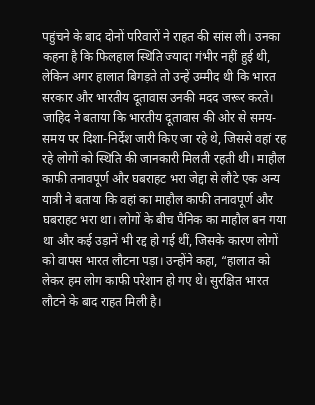पहुंचने के बाद दोनों परिवारों ने राहत की सांस ली। उनका कहना है कि फिलहाल स्थिति ज्यादा गंभीर नहीं हुई थी, लेकिन अगर हालात बिगड़ते तो उन्हें उम्मीद थी कि भारत सरकार और भारतीय दूतावास उनकी मदद जरूर करते। जाहिद ने बताया कि भारतीय दूतावास की ओर से समय-समय पर दिशा-निर्देश जारी किए जा रहे थे, जिससे वहां रह रहे लोगों को स्थिति की जानकारी मिलती रहती थी। माहौल काफी तनावपूर्ण और घबराहट भरा जेद्दा से लौटे एक अन्य यात्री ने बताया कि वहां का माहौल काफी तनावपूर्ण और घबराहट भरा था। लोगों के बीच पैनिक का माहौल बन गया था और कई उड़ानें भी रद्द हो गई थीं, जिसके कारण लोगों को वापस भारत लौटना पड़ा। उन्होंने कहा, “हालात को लेकर हम लोग काफी परेशान हो गए थे। सुरक्षित भारत लौटने के बाद राहत मिली है।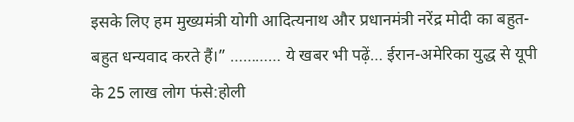इसके लिए हम मुख्यमंत्री योगी आदित्यनाथ और प्रधानमंत्री नरेंद्र मोदी का बहुत-बहुत धन्यवाद करते हैं।” ………… ये खबर भी पढ़ें… ईरान-अमेरिका युद्ध से यूपी के 25 लाख लोग फंसे:होली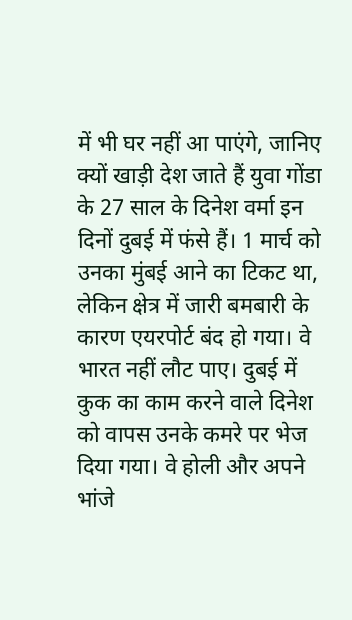में भी घर नहीं आ पाएंगे, जानिए क्यों खाड़ी देश जाते हैं युवा गोंडा के 27 साल के दिनेश वर्मा इन दिनों दुबई में फंसे हैं। 1 मार्च को उनका मुंबई आने का टिकट था, लेकिन क्षेत्र में जारी बमबारी के कारण एयरपोर्ट बंद हो गया। वे भारत नहीं लौट पाए। दुबई में कुक का काम करने वाले दिनेश को वापस उनके कमरे पर भेज दिया गया। वे होली और अपने भांजे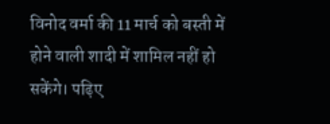विनोद वर्मा की 11 मार्च को बस्ती में होने वाली शादी में शामिल नहीं हो सकेंगे। पढ़िए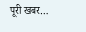पूरी खबर…